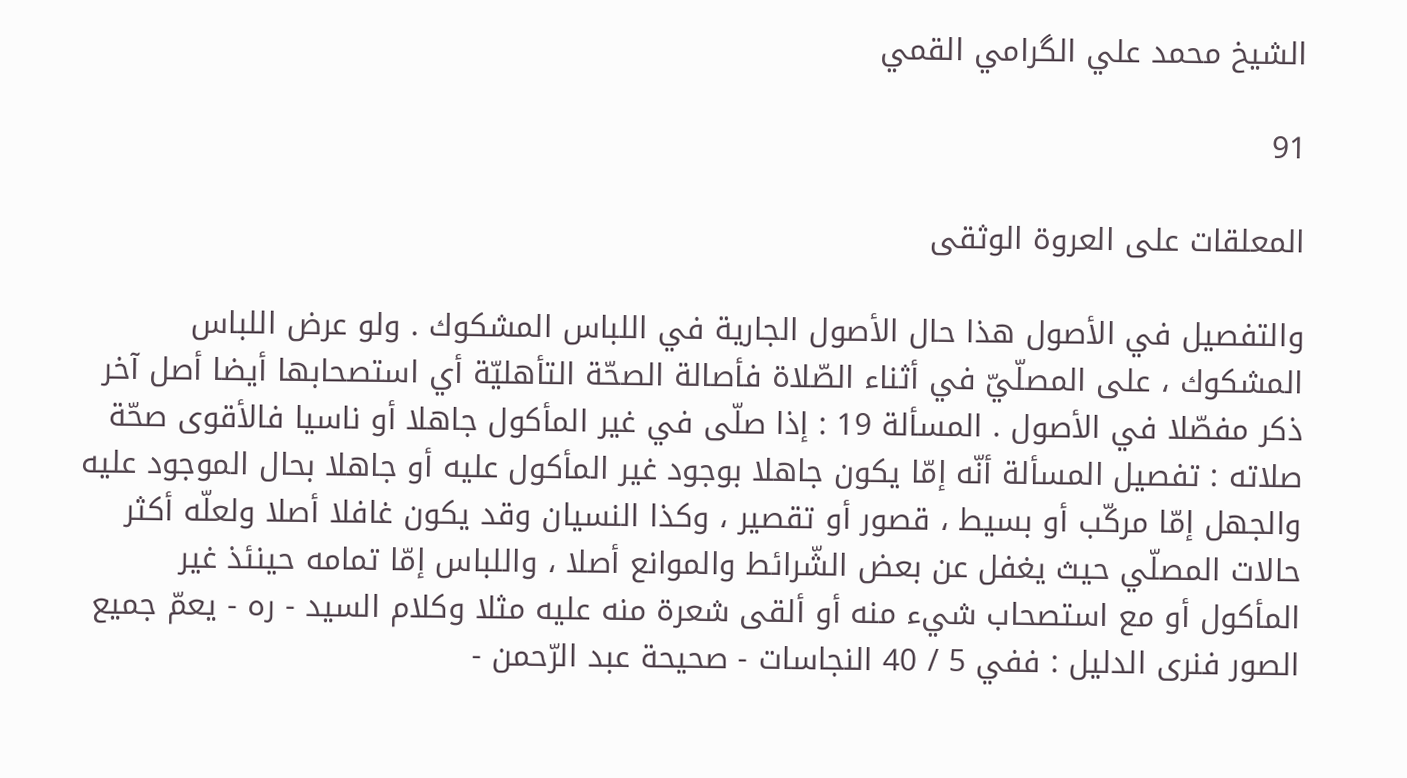الشيخ محمد علي الگرامي القمي

91

المعلقات على العروة الوثقى

والتفصيل في الأصول هذا حال الأصول الجارية في اللباس المشكوك . ولو عرض اللباس المشكوك ، على المصلّيّ في أثناء الصّلاة فأصالة الصحّة التأهليّة أي استصحابها أيضا أصل آخر ذكر مفصّلا في الأصول . المسألة 19 : إذا صلّى في غير المأكول جاهلا أو ناسيا فالأقوى صحّة صلاته : تفصيل المسألة أنّه إمّا يكون جاهلا بوجود غير المأكول عليه أو جاهلا بحال الموجود عليه والجهل إمّا مركّب أو بسيط ، قصور أو تقصير ، وكذا النسيان وقد يكون غافلا أصلا ولعلّه أكثر حالات المصلّي حيث يغفل عن بعض الشّرائط والموانع أصلا ، واللباس إمّا تمامه حينئذ غير المأكول أو مع استصحاب شيء منه أو ألقى شعرة منه عليه مثلا وكلام السيد - ره - يعمّ جميع الصور فنرى الدليل : ففي 5 / 40 النجاسات - صحيحة عبد الرّحمن -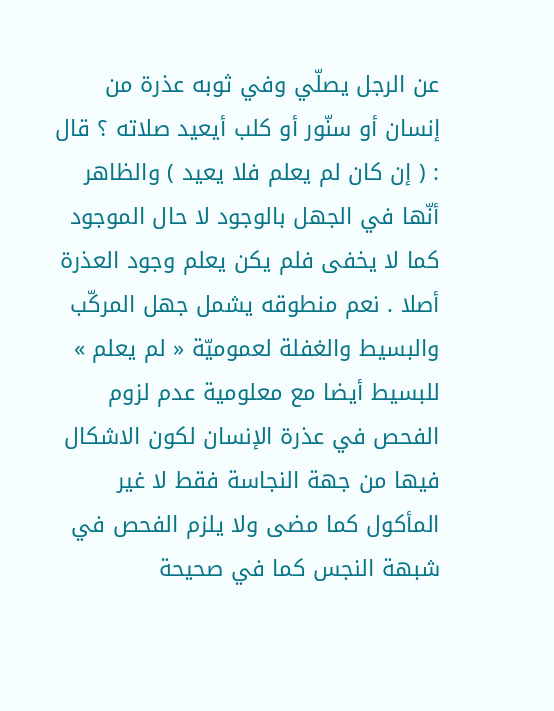عن الرجل يصلّي وفي ثوبه عذرة من إنسان أو سنّور أو كلب أيعيد صلاته ؟ قال : ( إن كان لم يعلم فلا يعيد ) والظاهر أنّها في الجهل بالوجود لا حال الموجود كما لا يخفى فلم يكن يعلم وجود العذرة أصلا . نعم منطوقه يشمل جهل المركّب والبسيط والغفلة لعموميّة « لم يعلم » للبسيط أيضا مع معلومية عدم لزوم الفحص في عذرة الإنسان لكون الاشكال فيها من جهة النجاسة فقط لا غير المأكول كما مضى ولا يلزم الفحص في شبهة النجس كما في صحيحة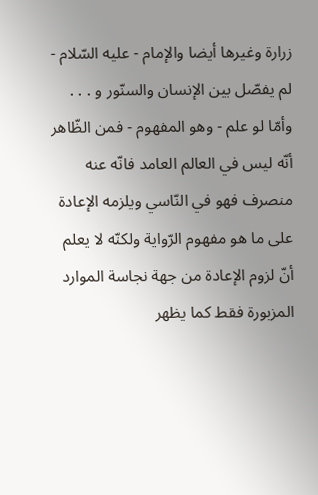زرارة وغيرها أيضا والإمام - عليه السّلام - لم يفصّل بين الإنسان والسنّور و . . . وأمّا لو علم - وهو المفهوم - فمن الظّاهر أنّه ليس في العالم العامد فانّه عنه منصرف فهو في النّاسي ويلزمه الإعادة على ما هو مفهوم الرّواية ولكنّه لا يعلم أنّ لزوم الإعادة من جهة نجاسة الموارد المزبورة فقط كما يظهر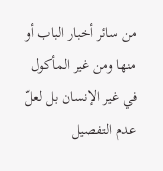من سائر أخبار الباب أو منها ومن غير المأكول في غير الإنسان بل لعلّ عدم التفصيل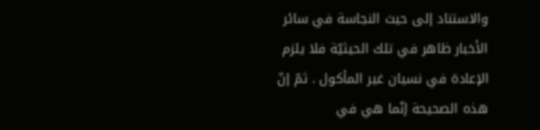والاستناد إلى حيث النجاسة في سائر الأخبار ظاهر في تلك الحيثيّة فلا يلزم الإعادة في نسيان غير المأكول . ثمّ إنّ هذه الصحيحة إنّما هي في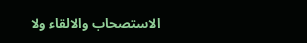الاستصحاب والالقاء ولا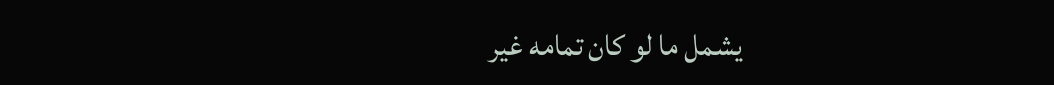يشمل ما لو كان تمامه غير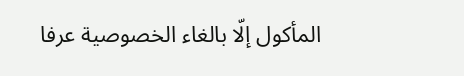المأكول إلّا بالغاء الخصوصية عرفا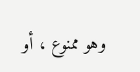وهو ممنوع ، أو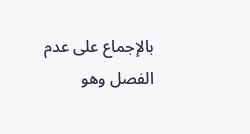بالإجماع على عدم الفصل وهو